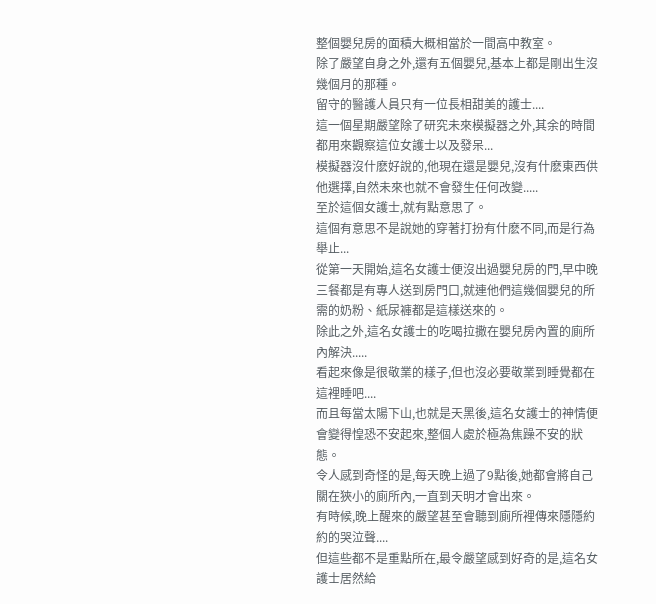整個嬰兒房的面積大概相當於一間高中教室。
除了嚴望自身之外,還有五個嬰兒,基本上都是剛出生沒幾個月的那種。
留守的醫護人員只有一位長相甜美的護士....
這一個星期嚴望除了研究未來模擬器之外,其余的時間都用來觀察這位女護士以及發呆...
模擬器沒什麽好說的,他現在還是嬰兒,沒有什麽東西供他選擇,自然未來也就不會發生任何改變.....
至於這個女護士,就有點意思了。
這個有意思不是說她的穿著打扮有什麽不同,而是行為舉止...
從第一天開始,這名女護士便沒出過嬰兒房的門,早中晚三餐都是有專人送到房門口,就連他們這幾個嬰兒的所需的奶粉、紙尿褲都是這樣送來的。
除此之外,這名女護士的吃喝拉撒在嬰兒房內置的廁所內解決.....
看起來像是很敬業的樣子,但也沒必要敬業到睡覺都在這裡睡吧....
而且每當太陽下山,也就是天黑後,這名女護士的神情便會變得惶恐不安起來,整個人處於極為焦躁不安的狀態。
令人感到奇怪的是,每天晚上過了9點後,她都會將自己關在狹小的廁所內,一直到天明才會出來。
有時候,晚上醒來的嚴望甚至會聽到廁所裡傳來隱隱約約的哭泣聲....
但這些都不是重點所在,最令嚴望感到好奇的是,這名女護士居然給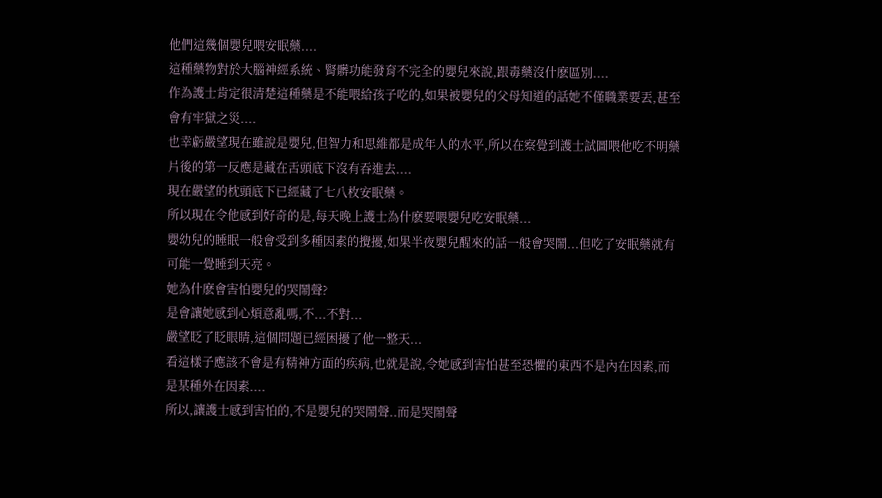他們這幾個嬰兒喂安眠藥....
這種藥物對於大腦神經系統、腎髒功能發育不完全的嬰兒來說,跟毒藥沒什麽區別....
作為護士肯定很清楚這種藥是不能喂給孩子吃的,如果被嬰兒的父母知道的話她不僅職業要丟,甚至會有牢獄之災....
也幸虧嚴望現在雖說是嬰兒,但智力和思維都是成年人的水平,所以在察覺到護士試圖喂他吃不明藥片後的第一反應是藏在舌頭底下沒有吞進去....
現在嚴望的枕頭底下已經藏了七八枚安眠藥。
所以現在令他感到好奇的是,每天晚上護士為什麽要喂嬰兒吃安眠藥...
嬰幼兒的睡眠一般會受到多種因素的攪擾,如果半夜嬰兒醒來的話一般會哭鬧...但吃了安眠藥就有可能一覺睡到天亮。
她為什麽會害怕嬰兒的哭鬧聲?
是會讓她感到心煩意亂嗎,不...不對...
嚴望眨了眨眼睛,這個問題已經困擾了他一整天...
看這樣子應該不會是有精神方面的疾病,也就是說,令她感到害怕甚至恐懼的東西不是內在因素,而是某種外在因素....
所以,讓護士感到害怕的,不是嬰兒的哭鬧聲..而是哭鬧聲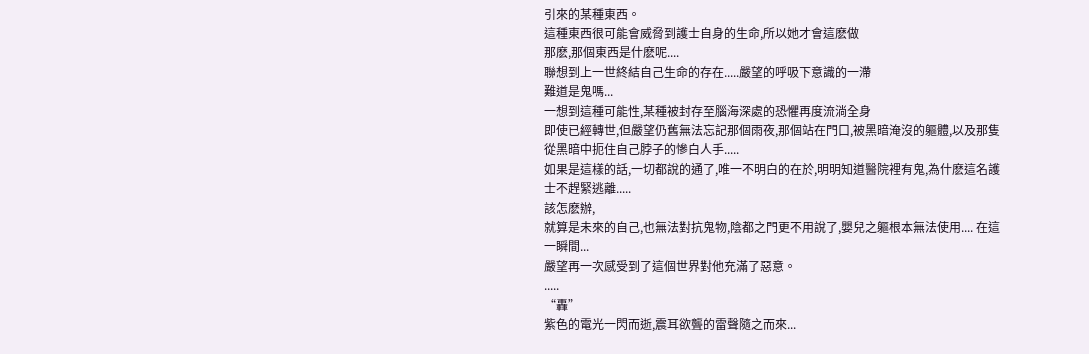引來的某種東西。
這種東西很可能會威脅到護士自身的生命,所以她才會這麽做
那麽,那個東西是什麽呢....
聯想到上一世終結自己生命的存在.....嚴望的呼吸下意識的一滯
難道是鬼嗎...
一想到這種可能性,某種被封存至腦海深處的恐懼再度流淌全身
即使已經轉世,但嚴望仍舊無法忘記那個雨夜,那個站在門口,被黑暗淹沒的軀體,以及那隻從黑暗中扼住自己脖子的慘白人手.....
如果是這樣的話,一切都說的通了,唯一不明白的在於,明明知道醫院裡有鬼,為什麽這名護士不趕緊逃離.....
該怎麽辦,
就算是未來的自己,也無法對抗鬼物,陰都之門更不用說了,嬰兒之軀根本無法使用.... 在這一瞬間...
嚴望再一次感受到了這個世界對他充滿了惡意。
.....
“轟”
紫色的電光一閃而逝,震耳欲聾的雷聲隨之而來...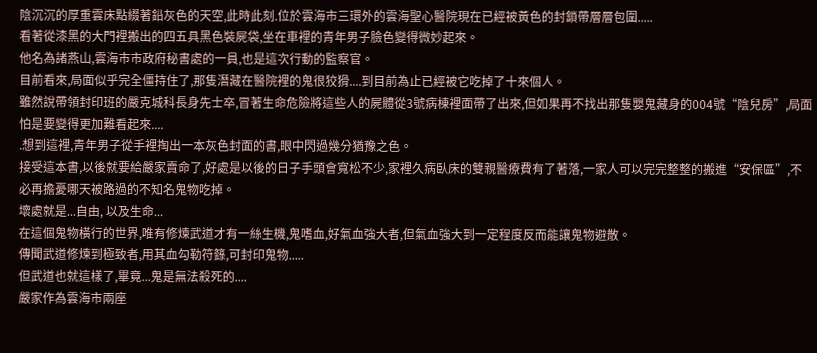陰沉沉的厚重雲床點綴著鉛灰色的天空,此時此刻.位於雲海市三環外的雲海聖心醫院現在已經被黃色的封鎖帶層層包圍.....
看著從漆黑的大門裡搬出的四五具黑色裝屍袋,坐在車裡的青年男子臉色變得微妙起來。
他名為諸燕山,雲海市市政府秘書處的一員,也是這次行動的監察官。
目前看來,局面似乎完全僵持住了,那隻潛藏在醫院裡的鬼很狡猾....到目前為止已經被它吃掉了十來個人。
雖然說帶領封印班的嚴克城科長身先士卒,冒著生命危險將這些人的屍體從3號病棟裡面帶了出來,但如果再不找出那隻嬰鬼藏身的004號“陰兒房”,局面怕是要變得更加難看起來....
.想到這裡,青年男子從手裡掏出一本灰色封面的書,眼中閃過幾分猶豫之色。
接受這本書,以後就要給嚴家賣命了,好處是以後的日子手頭會寬松不少,家裡久病臥床的雙親醫療費有了著落,一家人可以完完整整的搬進“安保區”,不必再擔憂哪天被路過的不知名鬼物吃掉。
壞處就是...自由, 以及生命...
在這個鬼物橫行的世界,唯有修煉武道才有一絲生機,鬼嗜血,好氣血強大者,但氣血強大到一定程度反而能讓鬼物避散。
傳聞武道修煉到極致者,用其血勾勒符籙,可封印鬼物.....
但武道也就這樣了,畢竟...鬼是無法殺死的....
嚴家作為雲海市兩座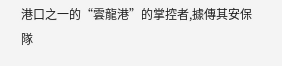港口之一的“雲龍港”的掌控者,據傳其安保隊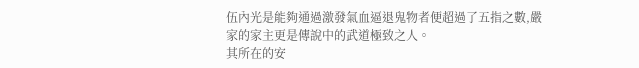伍內光是能夠通過激發氣血逼退鬼物者便超過了五指之數,嚴家的家主更是傳說中的武道極致之人。
其所在的安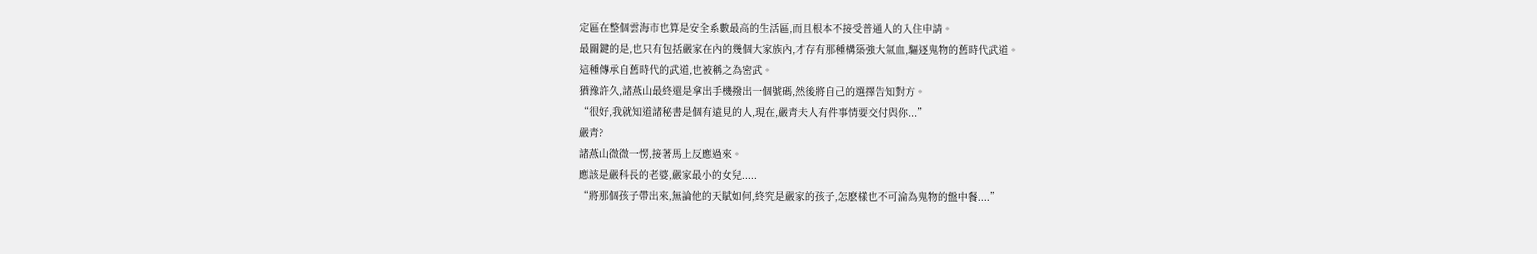定區在整個雲海市也算是安全系數最高的生活區,而且根本不接受普通人的入住申請。
最關鍵的是,也只有包括嚴家在內的幾個大家族內,才存有那種構築強大氣血,驅逐鬼物的舊時代武道。
這種傳承自舊時代的武道,也被稱之為密武。
猶豫許久,諸燕山最終還是拿出手機撥出一個號碼,然後將自己的選擇告知對方。
“很好,我就知道諸秘書是個有遠見的人,現在,嚴青夫人有件事情要交付與你...”
嚴青?
諸燕山微微一愣,接著馬上反應過來。
應該是嚴科長的老婆,嚴家最小的女兒.....
“將那個孩子帶出來,無論他的天賦如何,終究是嚴家的孩子,怎麽樣也不可淪為鬼物的盤中餐....”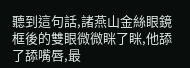聽到這句話,諸燕山金絲眼鏡框後的雙眼微微眯了眯,他舔了舔嘴唇,最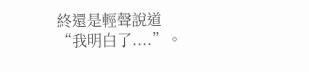終還是輕聲說道
“我明白了....”。